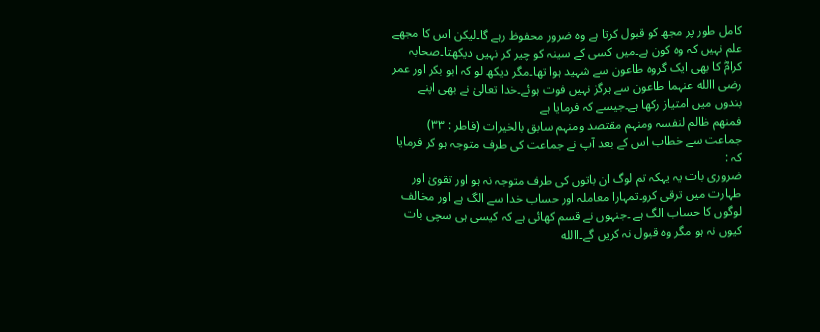کامل طور پر مجھ کو قبول کرتا ہے وہ ضرور محفوظ رہے گا۔لیکن اس کا مجھے علم نہیں کہ وہ کون ہے۔میں کسی کے سینہ کو چیر کر نہیں دیکھتا۔صحابہ کرامؓ کا بھی ایک گروہ طاعون سے شہید ہوا تھا۔مگر دیکھ لو کہ ابو بکر اور عمر رضی االله عنہما طاعون سے ہرگز نہیں فوت ہوئے۔خدا تعالیٰ نے بھی اپنے بندوں میں امتیاز رکھا ہے۔جیسے کہ فرمایا ہے
فمنھم ظالم لنفسہ ومنہم مقتصد ومنہم سابق بالخیرات (فاطر : ۳۳)
جماعت سے خطاب اس کے بعد آپ نے جماعت کی طرف متوجہ ہو کر فرمایا کہ :
ضروری بات یہ یہکہ تم لوگ ان باتوں کی طرف متوجہ نہ ہو اور تقویٰ اور طہارت میں ترقی کرو۔تمہارا معاملہ اور حساب خدا سے الگ ہے اور مخالف لوگوں کا حساب الگ ہے ۔جنہوں نے قسم کھائی ہے کہ کیسی ہی سچی بات کیوں نہ ہو مگر وہ قبول نہ کریں گے۔االله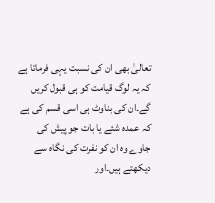تعالیٰ بھی ان کی نسبت یہی فرماتا ہے کہ یہ لوگ قیامت کو ہی قبول کریں گے۔ان کی بناوٹ ہی اسی قسم کی ہے کہ عمدہ شئے یا بات جو پیش کی جاوے وہ ان کو نفرت کی نگاہ سے دیکھتے ہیں۔اور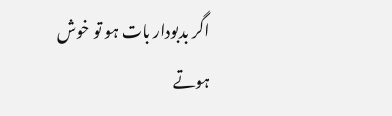اگر بدبودار بات ہو تو خوش ہوتے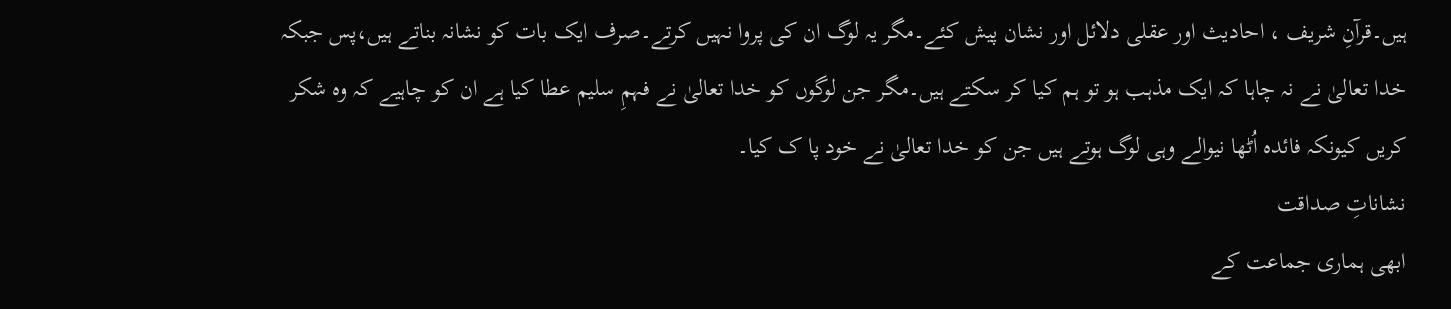ہیں۔قرآنِ شریف ، احادیث اور عقلی دلائل اور نشان پیش کئے۔مگر یہ لوگ ان کی پروا نہیں کرتے۔صرف ایک بات کو نشانہ بناتے ہیں،پس جبکہ خدا تعالیٰ نے نہ چاہا کہ ایک مذہب ہو تو ہم کیا کر سکتے ہیں۔مگر جن لوگوں کو خدا تعالیٰ نے فہمِ سلیم عطا کیا ہے ان کو چاہیے کہ وہ شکر کریں کیونکہ فائدہ اُٹھا نیوالے وہی لوگ ہوتے ہیں جن کو خدا تعالیٰ نے خود پا ک کیا۔
نشاناتِ صداقت
ابھی ہماری جماعت کے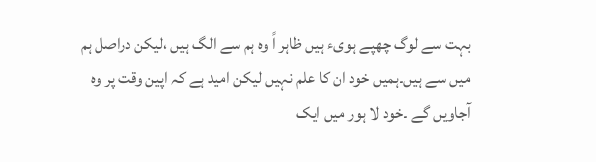بہت سے لوگ چھپے ہویء ہیں ظاہر اً وہ ہم سے الگ ہیں ،لیکن دراصل ہم میں سے ہیں۔ہمیں خود ان کا علم نہیں لیکن امید ہے کہ اپین وقت پر وہ آجاویں گے ۔خود لا ہور میں ایک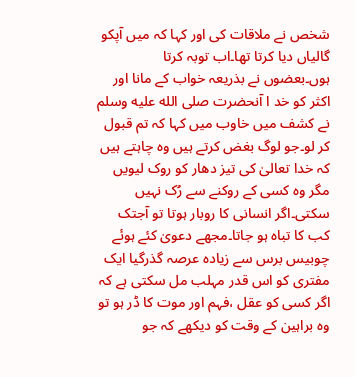شخص نے ملاقات کی اور کہا کہ میں آپکو گالیاں دیا کرتا تھا۔اب توبہ کرتا ہوں۔بعضوں نے بذریعہ خواب کے مانا اور اکثر کو خد ا آنحضرت صلى الله عليه وسلم نے کشف میں خاوب میں کہا کہ تم قبول کر لو۔جو لوگ بغض کرتے ہیں وہ چاہتے ہیں کہ خدا تعالیٰ کی تیز دھار کو روک لیویں مگر وہ کسی کے روکنے سے رُک نہیں سکتی۔اگر انسانی کا روبار ہوتا تو آجتک کب کا تباہ ہو جاتا۔مجھے دعویٰ کئے ہوئے چوبیس برس سے زیادہ عرصہ گذرگیا ایک مفتری کو اس قدر مہلب مل سکتی ہے کہ اگر کسی کو عقل ،فہم اور موت کا ڈر ہو تو وہ براہین کے وقت کو دیکھے کہ جو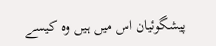پیشگوئیان اس میں ہیں وہ کیسے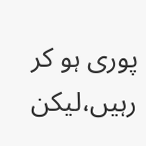پوری ہو کر رہیں،لیکن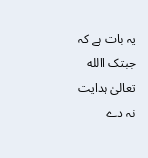یہ بات ہے کہ جبتک االله تعالیٰ ہدایت نہ دے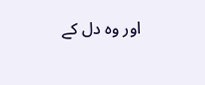اور وہ دل کے